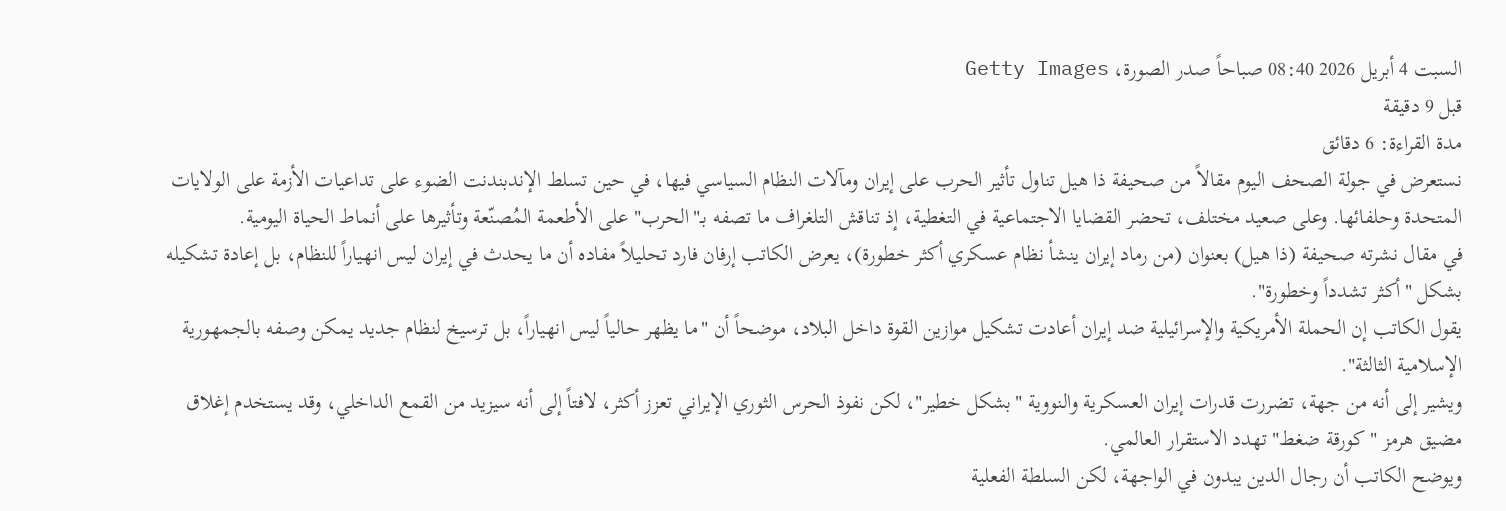السبت 4 أبريل 2026 08:40 صباحاً صدر الصورة، Getty Images
قبل 9 دقيقة
مدة القراءة: 6 دقائق
نستعرض في جولة الصحف اليوم مقالاً من صحيفة ذا هيل تناول تأثير الحرب على إيران ومآلات النظام السياسي فيها، في حين تسلط الإندبندنت الضوء على تداعيات الأزمة على الولايات المتحدة وحلفائها. وعلى صعيد مختلف، تحضر القضايا الاجتماعية في التغطية، إذ تناقش التلغراف ما تصفه بـ"الحرب" على الأطعمة المُصنّعة وتأثيرها على أنماط الحياة اليومية.
في مقال نشرته صحيفة (ذا هيل) بعنوان (من رماد إيران ينشأ نظام عسكري أكثر خطورة)، يعرض الكاتب إرفان فارد تحليلاً مفاده أن ما يحدث في إيران ليس انهياراً للنظام، بل إعادة تشكيله بشكل "أكثر تشدداً وخطورة".
يقول الكاتب إن الحملة الأمريكية والإسرائيلية ضد إيران أعادت تشكيل موازين القوة داخل البلاد، موضحاً أن "ما يظهر حالياً ليس انهياراً، بل ترسيخ لنظام جديد يمكن وصفه بالجمهورية الإسلامية الثالثة".
ويشير إلى أنه من جهة، تضررت قدرات إيران العسكرية والنووية "بشكل خطير"، لكن نفوذ الحرس الثوري الإيراني تعزز أكثر، لافتاً إلى أنه سيزيد من القمع الداخلي، وقد يستخدم إغلاق مضيق هرمز "كورقة ضغط" تهدد الاستقرار العالمي.
ويوضح الكاتب أن رجال الدين يبدون في الواجهة، لكن السلطة الفعلية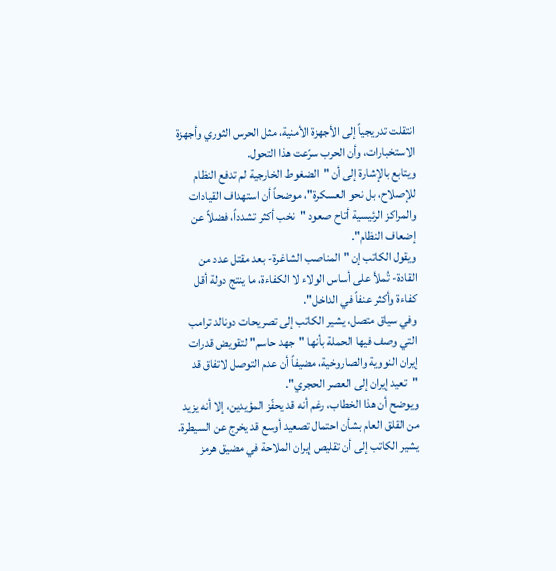انتقلت تدريجياً إلى الأجهزة الأمنية، مثل الحرس الثوري وأجهزة الاستخبارات، وأن الحرب سرّعت هذا التحول.
ويتابع بالإشارة إلى أن "الضغوط الخارجية لم تدفع النظام للإصلاح، بل نحو العسكرة"، موضحاً أن استهداف القيادات والمراكز الرئيسية أتاح صعود "نخب أكثر تشدداً، فضلاً عن إضعاف النظام".
ويقول الكاتب إن "المناصب الشاغرة- بعد مقتل عدد من القادة- تُملأ على أساس الولاء لا الكفاءة، ما ينتج دولة أقل كفاءة وأكثر عنفاً في الداخل".
وفي سياق متصل، يشير الكاتب إلى تصريحات دونالد ترامب التي وصف فيها الحملة بأنها "جهد حاسم" لتقويض قدرات إيران النووية والصاروخية، مضيفاً أن عدم التوصل لاتفاق قد "تعيد إيران إلى العصر الحجري".
ويوضح أن هذا الخطاب، رغم أنه قد يحفّز المؤيدين، إلا أنه يزيد من القلق العام بشأن احتمال تصعيد أوسع قد يخرج عن السيطرة.
يشير الكاتب إلى أن تقليص إيران الملاحة في مضيق هرمز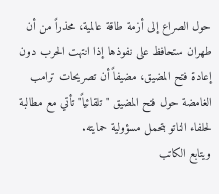حول الصراع إلى أزمة طاقة عالمية، محذراً من أن طهران ستحافظ على نفوذها إذا انتهت الحرب دون إعادة فتح المضيق، مضيفاً أن تصريحات ترامب الغامضة حول فتح المضيق "تلقائياً" تأتي مع مطالبة لحلفاء الناتو بتحمل مسؤولية حمايته.
ويتابع الكاتب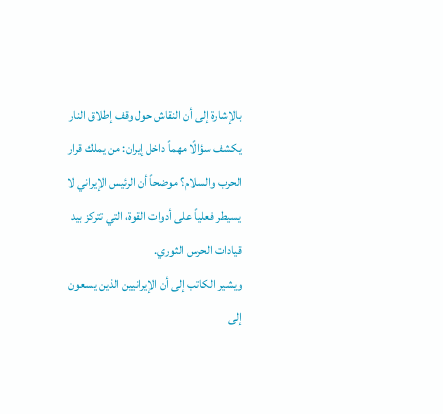بالإشارة إلى أن النقاش حول وقف إطلاق النار يكشف سؤالًا مهماً داخل إيران: من يملك قرار الحرب والسلام؟ موضحاً أن الرئيس الإيراني لا يسيطر فعلياً على أدوات القوة، التي تتركز بيد قيادات الحرس الثوري.
ويشير الكاتب إلى أن الإيرانيين الذين يسعون إلى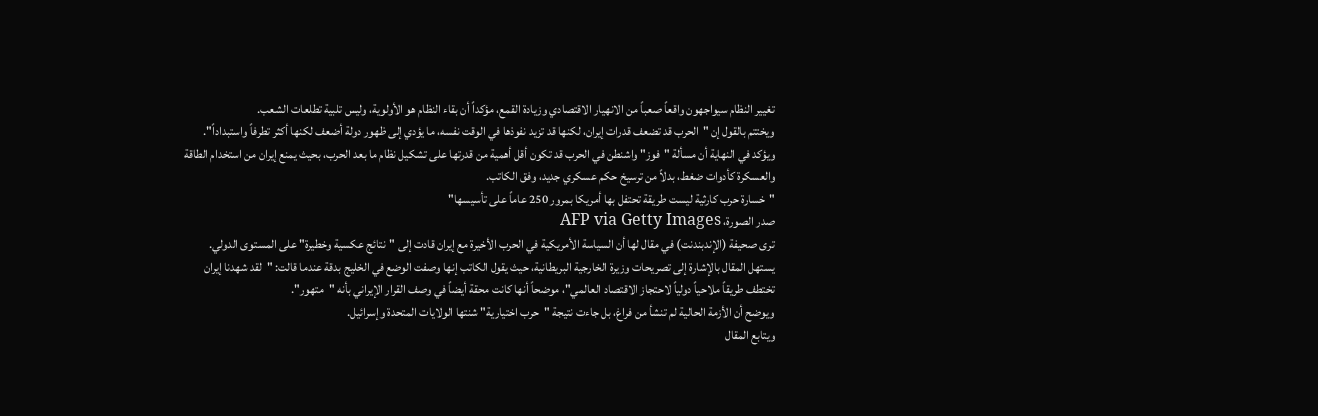تغيير النظام سيواجهون واقعاً صعباً من الانهيار الاقتصادي وزيادة القمع، مؤكداً أن بقاء النظام هو الأولوية، وليس تلبية تطلعات الشعب.
ويختتم بالقول إن "الحرب قد تضعف قدرات إيران، لكنها قد تزيد نفوذها في الوقت نفسه، ما يؤدي إلى ظهور دولة أضعف لكنها أكثر تطرفاً واستبداداً".
ويؤكد في النهاية أن مسألة "فوز" واشنطن في الحرب قد تكون أقل أهمية من قدرتها على تشكيل نظام ما بعد الحرب، بحيث يمنع إيران من استخدام الطاقة والعسكرة كأدوات ضغط، بدلاً من ترسيخ حكم عسكري جديد، وفق الكاتب.
"خسارة حرب كارثية ليست طريقة تحتفل بها أمريكا بمرور 250 عاماً على تأسيسها"
صدر الصورة، AFP via Getty Images
ترى صحيفة (الإندبندنت) في مقال لها أن السياسة الأمريكية في الحرب الأخيرة مع إيران قادت إلى "نتائج عكسية وخطيرة" على المستوى الدولي.
يستهل المقال بالإشارة إلى تصريحات وزيرة الخارجية البريطانية، حيث يقول الكاتب إنها وصفت الوضع في الخليج بدقة عندما قالت: "لقد شهدنا إيران تختطف طريقاً ملاحياً دولياً لاحتجاز الاقتصاد العالمي"، موضحاً أنها كانت محقة أيضاً في وصف القرار الإيراني بأنه "متهور".
ويوضح أن الأزمة الحالية لم تنشأ من فراغ، بل جاءت نتيجة "حرب اختيارية" شنتها الولايات المتحدة وإسرائيل.
ويتابع المقال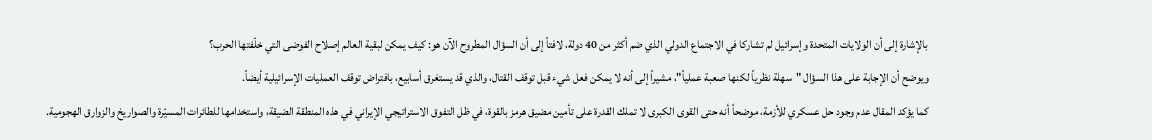بالإشارة إلى أن الولايات المتحدة وإسرائيل لم تشاركا في الاجتماع الدولي الذي ضم أكثر من 40 دولة، لافتاً إلى أن السؤال المطروح الآن هو: كيف يمكن لبقية العالم إصلاح الفوضى التي خلّفتها الحرب؟
ويوضح أن الإجابة على هذا السؤال "سهلة نظرياً لكنها صعبة عملياً"، مشيراً إلى أنه لا يمكن فعل شيء قبل توقف القتال، والذي قد يستغرق أسابيع، بافتراض توقف العمليات الإسرائيلية أيضاً.
كما يؤكد المقال عدم وجود حل عسكري للأزمة، موضحاً أنه حتى القوى الكبرى لا تملك القدرة على تأمين مضيق هرمز بالقوة، في ظل التفوق الاستراتيجي الإيراني في هذه المنطقة الضيقة، واستخدامها للطائرات المسيّرة والصواريخ والزوارق الهجومية.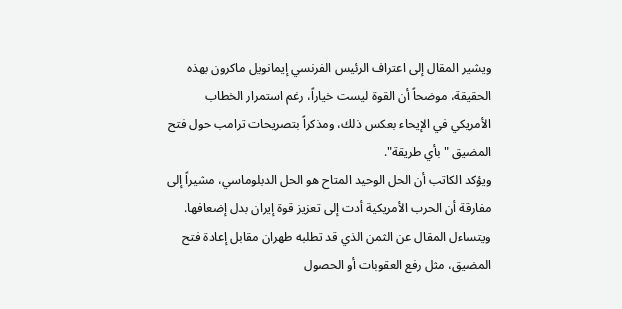ويشير المقال إلى اعتراف الرئيس الفرنسي إيمانويل ماكرون بهذه الحقيقة، موضحاً أن القوة ليست خياراً، رغم استمرار الخطاب الأمريكي في الإيحاء بعكس ذلك، ومذكراً بتصريحات ترامب حول فتح المضيق "بأي طريقة".
ويؤكد الكاتب أن الحل الوحيد المتاح هو الحل الدبلوماسي، مشيراً إلى مفارقة أن الحرب الأمريكية أدت إلى تعزيز قوة إيران بدل إضعافها.
ويتساءل المقال عن الثمن الذي قد تطلبه طهران مقابل إعادة فتح المضيق، مثل رفع العقوبات أو الحصول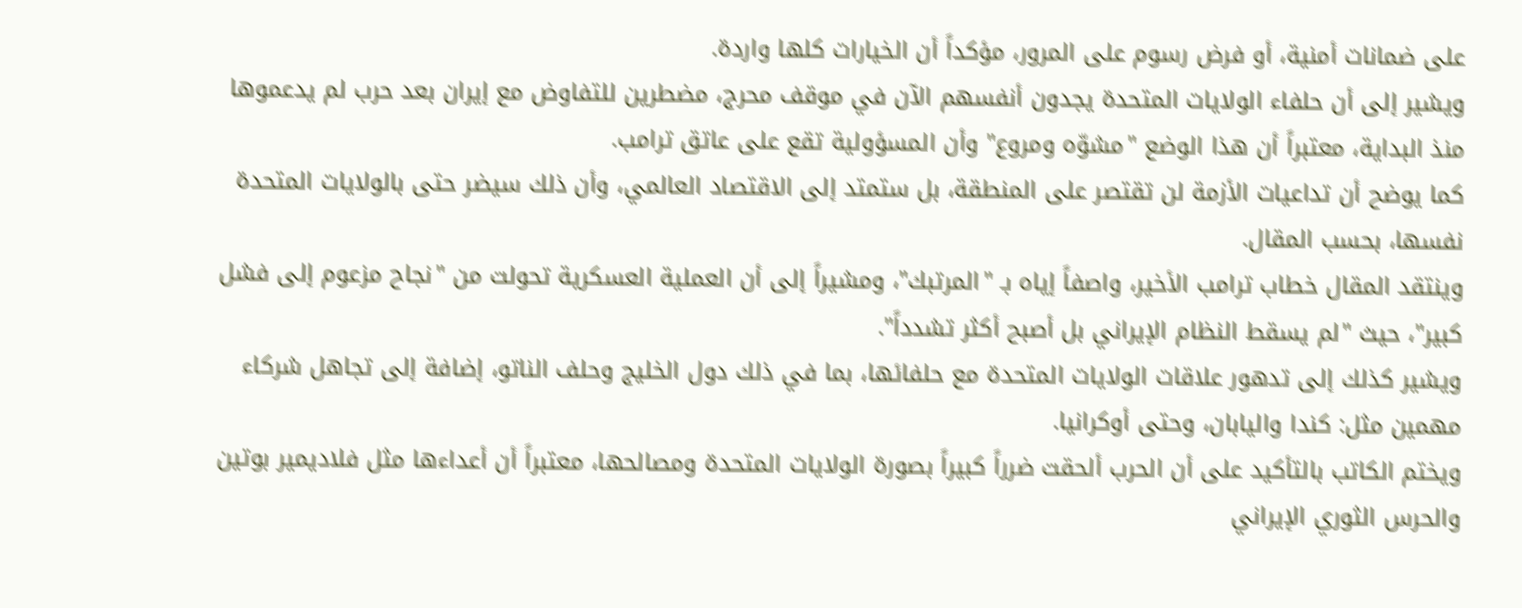على ضمانات أمنية، أو فرض رسوم على المرور، مؤكداً أن الخيارات كلها واردة.
ويشير إلى أن حلفاء الولايات المتحدة يجدون أنفسهم الآن في موقف محرج، مضطرين للتفاوض مع إيران بعد حرب لم يدعموها منذ البداية، معتبراً أن هذا الوضع "مشوّه ومروع" وأن المسؤولية تقع على عاتق ترامب.
كما يوضح أن تداعيات الأزمة لن تقتصر على المنطقة، بل ستمتد إلى الاقتصاد العالمي، وأن ذلك سيضر حتى بالولايات المتحدة نفسها، بحسب المقال.
وينتقد المقال خطاب ترامب الأخير، واصفاً إياه بـ "المرتبك"، ومشيراً إلى أن العملية العسكرية تحولت من "نجاح مزعوم إلى فشل كبير"، حيث "لم يسقط النظام الإيراني بل أصبح أكثر تشدداً".
ويشير كذلك إلى تدهور علاقات الولايات المتحدة مع حلفائها، بما في ذلك دول الخليج وحلف الناتو، إضافة إلى تجاهل شركاء مهمين مثل: كندا واليابان، وحتى أوكرانيا.
ويختم الكاتب بالتأكيد على أن الحرب ألحقت ضرراً كبيراً بصورة الولايات المتحدة ومصالحها، معتبراً أن أعداءها مثل فلاديمير بوتين والحرس الثوري الإيراني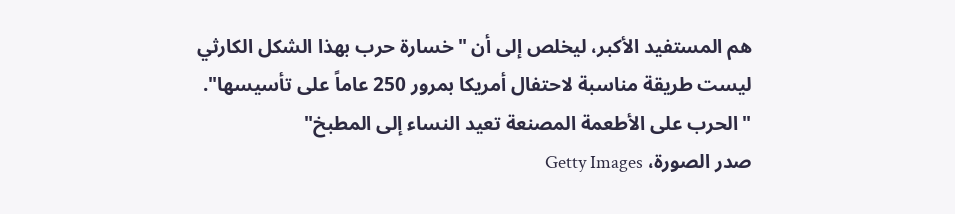هم المستفيد الأكبر، ليخلص إلى أن "خسارة حرب بهذا الشكل الكارثي ليست طريقة مناسبة لاحتفال أمريكا بمرور 250 عاماً على تأسيسها".
"الحرب على الأطعمة المصنعة تعيد النساء إلى المطبخ"
صدر الصورة، Getty Images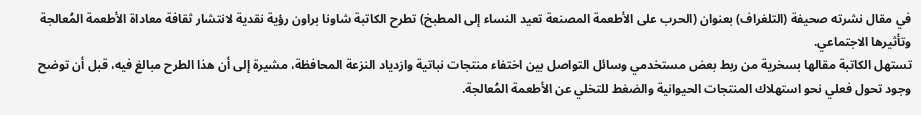في مقال نشرته صحيفة (التلغراف) بعنوان (الحرب على الأطعمة المصنعة تعيد النساء إلى المطبخ) تطرح الكاتبة شاونا براون رؤية نقدية لانتشار ثقافة معاداة الأطعمة المُعالجة وتأثيرها الاجتماعي.
تستهل الكاتبة مقالها بسخرية من ربط بعض مستخدمي وسائل التواصل بين اختفاء منتجات نباتية وازدياد النزعة المحافظة، مشيرة إلى أن هذا الطرح مبالغ فيه، قبل أن توضح وجود تحول فعلي نحو استهلاك المنتجات الحيوانية والضغط للتخلي عن الأطعمة المُعالجة.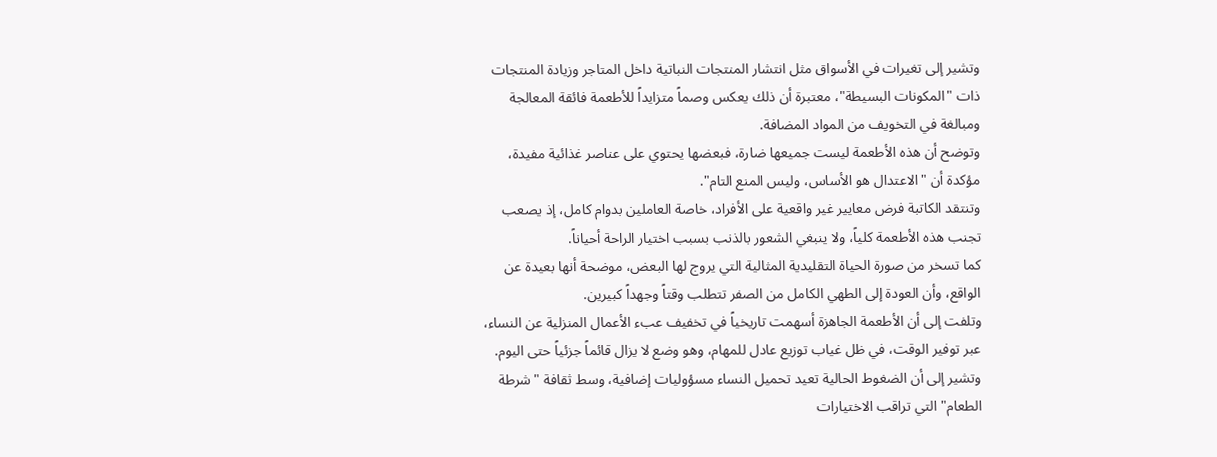وتشير إلى تغيرات في الأسواق مثل انتشار المنتجات النباتية داخل المتاجر وزيادة المنتجات ذات "المكونات البسيطة"، معتبرة أن ذلك يعكس وصماً متزايداً للأطعمة فائقة المعالجة ومبالغة في التخويف من المواد المضافة.
وتوضح أن هذه الأطعمة ليست جميعها ضارة، فبعضها يحتوي على عناصر غذائية مفيدة، مؤكدة أن "الاعتدال هو الأساس، وليس المنع التام".
وتنتقد الكاتبة فرض معايير غير واقعية على الأفراد، خاصة العاملين بدوام كامل، إذ يصعب تجنب هذه الأطعمة كلياً، ولا ينبغي الشعور بالذنب بسبب اختيار الراحة أحياناً.
كما تسخر من صورة الحياة التقليدية المثالية التي يروج لها البعض، موضحة أنها بعيدة عن الواقع، وأن العودة إلى الطهي الكامل من الصفر تتطلب وقتاً وجهداً كبيرين.
وتلفت إلى أن الأطعمة الجاهزة أسهمت تاريخياً في تخفيف عبء الأعمال المنزلية عن النساء، عبر توفير الوقت، في ظل غياب توزيع عادل للمهام، وهو وضع لا يزال قائماً جزئياً حتى اليوم.
وتشير إلى أن الضغوط الحالية تعيد تحميل النساء مسؤوليات إضافية، وسط ثقافة "شرطة الطعام" التي تراقب الاختيارات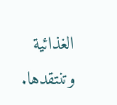الغذائية وتنتقدها.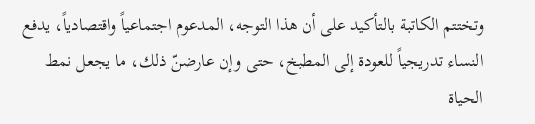وتختتم الكاتبة بالتأكيد على أن هذا التوجه، المدعوم اجتماعياً واقتصادياً، يدفع النساء تدريجياً للعودة إلى المطبخ، حتى وإن عارضنّ ذلك، ما يجعل نمط الحياة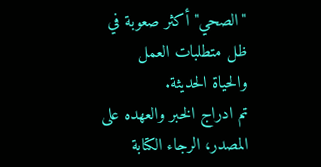"الصحي" أكثر صعوبة في ظل متطلبات العمل والحياة الحديثة.
تم ادراج الخبر والعهده على المصدر، الرجاء الكتابة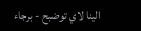الينا لاي توضبح - برجاء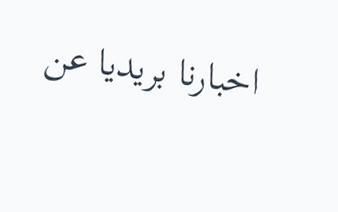اخبارنا بريديا عن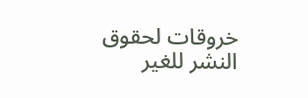خروقات لحقوق النشر للغير